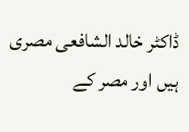ڈاکٹر خالد الشافعی مصری ہیں اور مصر کے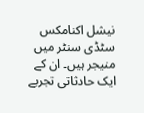نیشل اکنامکس سٹڈی سنٹر میں منیجر ہیں۔ ان کے ایک حادثاتی تجربے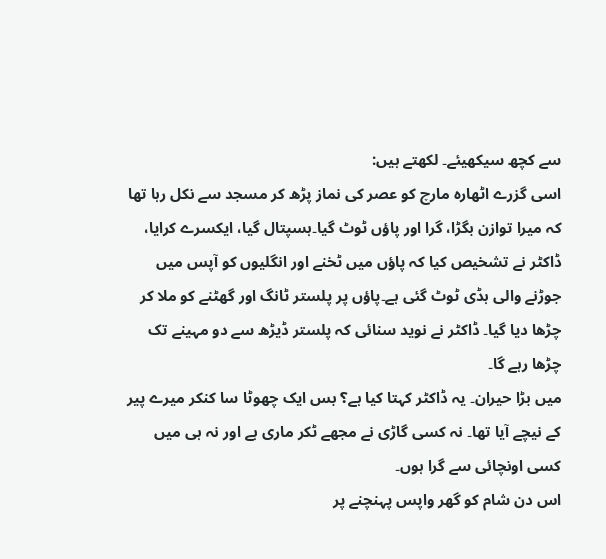سے کچھ سیکھیئے۔ لکھتے ہیں:
اسی گزرے اٹھارہ مارچ کو عصر کی نماز پڑھ کر مسجد سے نکل رہا تھا کہ میرا توازن بگڑا، گرا اور پاؤں ٹوٹ گیا۔ہسپتال گیا، ایکسرے کرایا، ڈاکٹر نے تشخیص کیا کہ پاؤں میں ٹخنے اور انگلیوں کو آپس میں جوڑنے والی ہڈی ٹوٹ گئی ہے۔پاؤں پر پلستر ٹانگ اور گھٹنے کو ملا کر چڑھا دیا گیا۔ ڈاکٹر نے نوید سنائی کہ پلستر ڈیڑھ سے دو مہینے تک چڑھا رہے گا۔
میں بڑا حیران۔ یہ ڈاکٹر کہتا کیا ہے؟ بس ایک چھوٹا سا کنکر میرے پیر کے نیچے آیا تھا۔ نہ کسی گاڑی نے مجھے ٹکر ماری ہے اور نہ ہی میں کسی اونچائی سے گرا ہوں۔
اس دن شام کو گھر واپس پہنچنے پر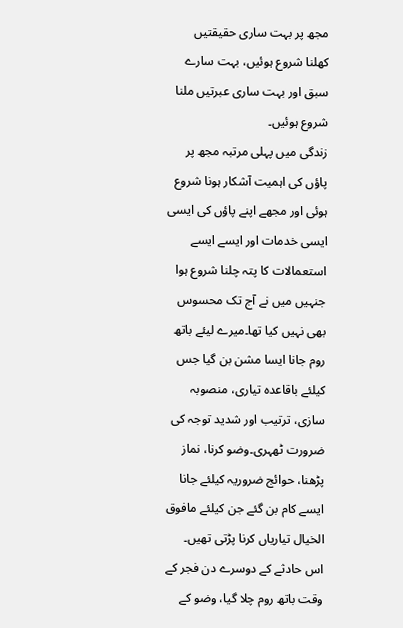مجھ پر بہت ساری حقیقتیں کھلنا شروع ہوئیں، بہت سارے سبق اور بہت ساری عبرتیں ملنا شروع ہوئیں۔
زندگی میں پہلی مرتبہ مجھ پر پاؤں کی اہمیت آشکار ہونا شروع ہوئی اور مجھے اپنے پاؤں کی ایسی ایسی خدمات اور ایسے ایسے استعمالات کا پتہ چلنا شروع ہوا جنہیں میں نے آج تک محسوس بھی نہیں کیا تھا۔میرے لیئے باتھ روم جانا ایسا مشن بن گیا جس کیلئے باقاعدہ تیاری، منصوبہ سازی، ترتیب اور شدید توجہ کی ضرورت ٹھہری۔وضو کرنا، نماز پڑھنا، حوائج ضروریہ کیلئے جانا ایسے کام بن گئے جن کیلئے مافوق الخیال تیاریاں کرنا پڑتی تھیں۔
اس حادثے کے دوسرے دن فجر کے وقت باتھ روم چلا گیا، وضو کے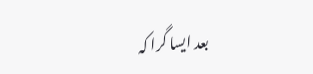بعد ایسا گرا کہ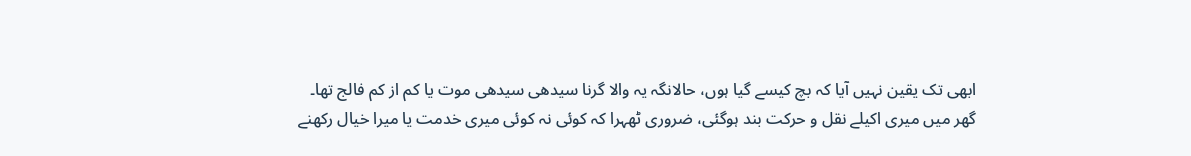ابھی تک یقین نہیں آیا کہ بچ کیسے گیا ہوں، حالانگہ یہ والا گرنا سیدھی سیدھی موت یا کم از کم فالج تھا۔
گھر میں میری اکیلے نقل و حرکت بند ہوگئی، ضروری ٹھہرا کہ کوئی نہ کوئی میری خدمت یا میرا خیال رکھنے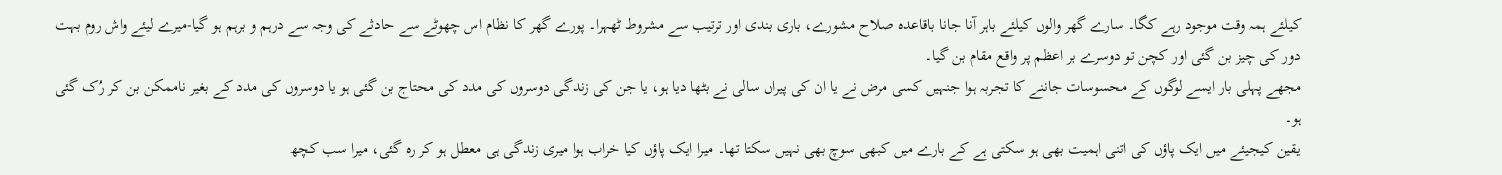کیلئے ہمہ وقت موجود رہے كگا۔ سارے گھر والوں کیلئے باہر آنا جانا باقاعدہ صلاح مشورے، باری بندی اور ترتیب سے مشروط ٹھہرا۔ پورے گھر کا نظام اس چھوٹے سے حادثے کی وجہ سے درہم و برہم ہو گیا-میرے لیئے واش روم بہت دور کی چیز بن گئی اور کچن تو دوسرے بر اعظم پر واقع مقام بن گیا۔
مجھے پہلی بار ایسے لوگوں کے محسوسات جاننے کا تجربہ ہوا جنہیں کسی مرض نے یا ان کی پیراں سالی نے بٹھا دیا ہو، یا جن کی زندگی دوسروں کی مدد کی محتاج بن گئی ہو یا دوسروں کی مدد کے بغیر ناممکن بن کر رُک گئی ہو۔
یقین کیجیئے میں ایک پاؤں کی اتنی اہمیت بھی ہو سکتی ہے کے بارے میں کبھی سوچ بھی نہیں سکتا تھا۔ میرا ایک پاؤں کیا خراب ہوا میری زندگی ہی معطل ہو کر رہ گئی، میرا سب کچھ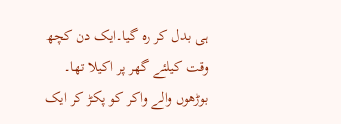ہی بدل کر رہ گیا۔ایک دن کچھ وقت کیلئے گھر پر اکیلا تھا۔ بوڑھوں والے واکر کو پکڑ کر ایک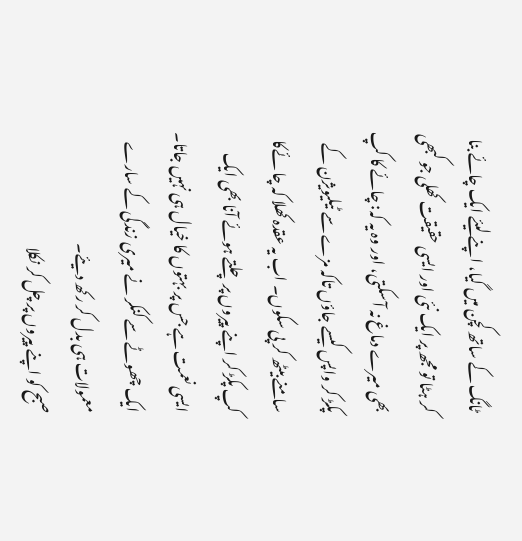ٹانگ کے ساتھ کچن میں گیا، اپنے لیئے ایک چائے بنا کر ہٹا تو مجھ پر ایک نئی اور ایسی حقیقت کھلی جو کبھی بھی میرے دماغ نہ آ سکتی، اور وہ یہ کہ: چائے کا کپ پکڑ کر واپس کیسے جاؤں تاکہ مزے سے ٹیلیویژن کے سامنے بیٹھ کر پی سکوں۔ اب یہ عقدہ کھلا کہ چا ئےکا کپ پکڑ کر اپنے پیروں پر چلتے ہوئے آنا بھی ایک ایسی نعمت ہے جس پر بہتوں کا خیال ہی نہیں جاتا۔
ایک چھوٹے سے کنکر نے میری زندگی کے سارے معمولات ہی بدل کر رکھ دیئے۔
صبح کو اپنے پیروں پر چل کر نکلا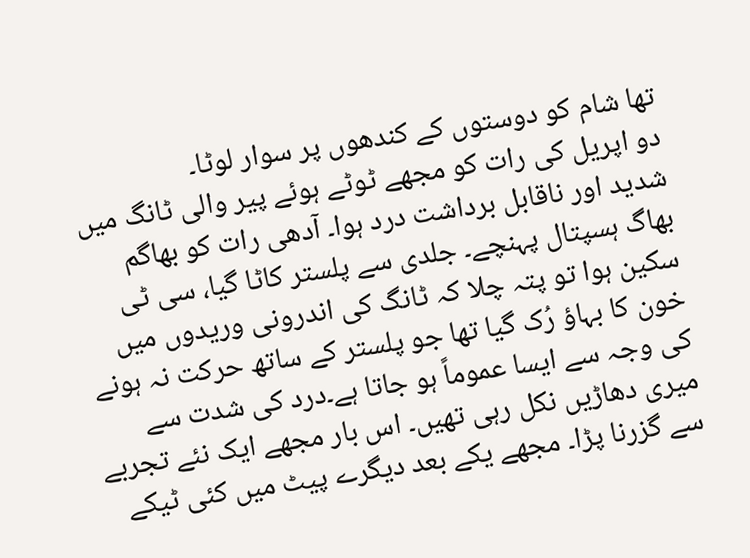تھا شام کو دوستوں کے کندھوں پر سوار لوٹا۔
دو اپریل کی رات کو مجھے ٹوٹے ہوئے پیر والی ٹانگ میں شدید اور ناقابل برداشت درد ہوا۔ آدھی رات کو بھاگم بھاگ ہسپتال پہنچے۔ جلدی سے پلستر کاٹا گیا، سی ٹی سکین ہوا تو پتہ چلا کہ ٹانگ کی اندرونی وریدوں میں خون کا بہاؤ رُک گیا تھا جو پلستر کے ساتھ حرکت نہ ہونے کی وجہ سے ایسا عموماً ہو جاتا ہے۔درد کی شدت سے میری دھاڑیں نکل رہی تھیں۔ اس بار مجھے ایک نئے تجربے سے گزرنا پڑا۔ مجھے یکے بعد دیگرے پیٹ میں کئی ٹیکے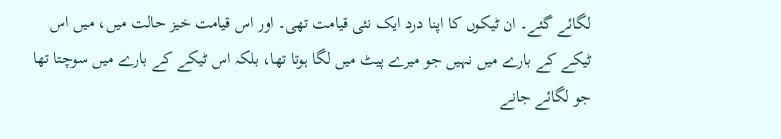لگائے گئے۔ ان ٹیکوں کا اپنا درد ایک نئی قیامت تھی۔ اور اس قیامت خیز حالت میں، میں اس ٹیکے کے بارے میں نہیں جو میرے پیٹ میں لگا ہوتا تھا، بلکہ اس ٹیکے کے بارے میں سوچتا تھا جو لگائے جانے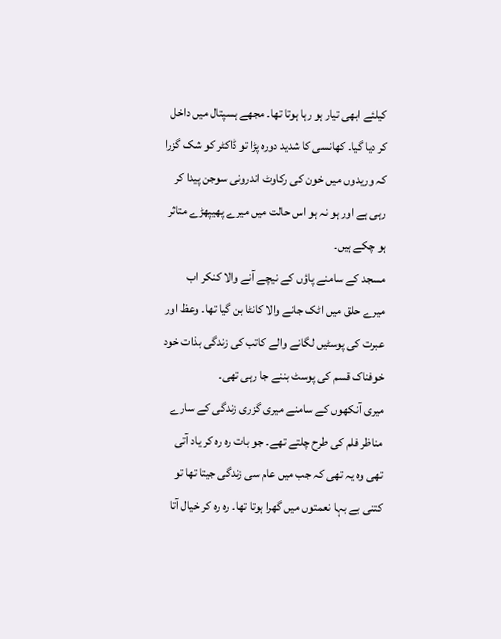کیلئے ابھی تیار ہو رہا ہوتا تھا۔ مجھے ہسپتال میں داخل کر دیا گیا۔ کھانسی کا شدید دورہ پڑا تو ڈاکٹر کو شک گزرا کہ وریدوں میں خون کی رکاوٹ اندرونی سوجن پیدا کر رہی ہے اور ہو نہ ہو اس حالت میں میرے پھیپھڑے متاثر ہو چکے ہیں۔
مسجد کے سامنے پاؤں کے نیچے آنے والا کنکر اب میرے حلق میں اٹک جانے والا کانٹا بن گیا تھا۔ وعظ اور عبرت کی پوسٹیں لگانے والے کاتب کی زندگی بذات خود خوفناک قسم کی پوسٹ بننے جا رہی تھی۔
میری آنکھوں کے سامنے میری گزری زندگی کے سارے مناظر فلم کی طرح چلتے تھے۔ جو بات رہ رہ کر یاد آتی تھی وہ یہ تھی کہ جب میں عام سی زندگی جیتا تھا تو کتنی بے بہا نعمتوں میں گھرا ہوتا تھا۔ رہ رہ کر خیال آتا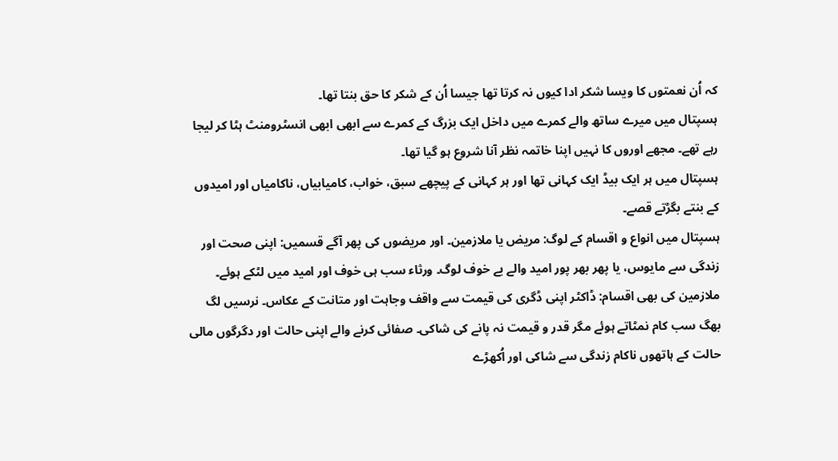کہ اُن نعمتوں کا ویسا شکر ادا کیوں نہ کرتا تھا جیسا اُن کے شکر کا حق بنتا تھا۔
ہسپتال میں میرے ساتھ والے کمرے میں داخل ایک بزرگ کے کمرے سے ابھی ابھی انسٹرومنٹ ہٹا کر لیجا رہے تھے۔ مجھے اوروں کا نہیں اپنا خاتمہ نظر آنا شروع ہو گیا تھا۔
ہسپتال میں ہر ایک بیڈ ایک کہانی تھا اور ہر کہانی کے پیچھے سبق، خواب، کامیابیاں، ناکامیاں اور امیدوں کے بنتے بگڑتے قصے۔
ہسپتال میں انواع و اقسام کے لوگ: مریض یا ملازمین۔ اور مریضوں کی پھر آگے قسمیں: اپنی صحت اور زندگی سے مایوس، یا پھر بھر پور امید والے بے خوف لوگ۔ ورثاء سب ہی خوف اور امید میں لٹکے ہوئے۔
ملازمین کی بھی اقسام: ڈاکٹر اپنی ڈگری کی قیمت سے واقف وجاہت اور متانت کے عکاس۔ نرسیں لگ بھگ سب کام نمٹاتے ہوئے مگر قدر و قیمت نہ پانے کی شاکی۔ صفائی کرنے والے اپنی حالت اور دگرگوں مالی حالت کے ہاتھوں ناکام زندگی سے شاکی اور اُکھڑے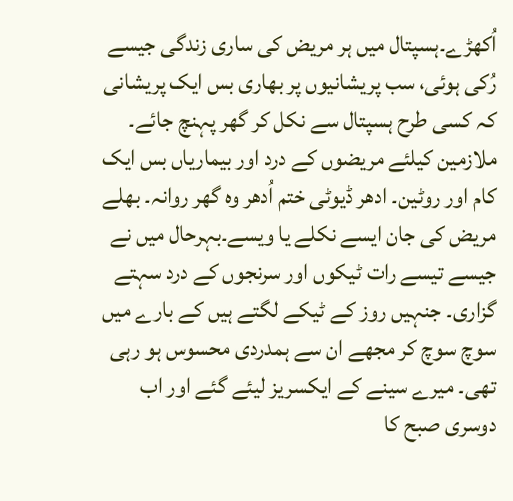اُکھڑے۔ہسپتال میں ہر مریض کی ساری زندگی جیسے رُکی ہوئی، سب پریشانیوں پر بھاری بس ایک پریشانی کہ کسی طرح ہسپتال سے نکل کر گھر پہنچ جائے۔ ملازمین کیلئے مریضوں کے درد اور بیماریاں بس ایک کام اور روٹین۔ ادھر ڈیوٹی ختم اُدھر وہ گھر روانہ۔ بھلے مریض کی جان ایسے نکلے یا ویسے۔بہرحال میں نے جیسے تیسے رات ٹیکوں اور سرنجوں کے درد سہتے گزاری۔ جنہیں روز کے ٹیکے لگتے ہیں کے بارے میں سوچ سوچ کر مجھے ان سے ہمدردی محسوس ہو رہی تھی۔ میرے سینے کے ایکسریز لیئے گئے اور اب دوسری صبح کا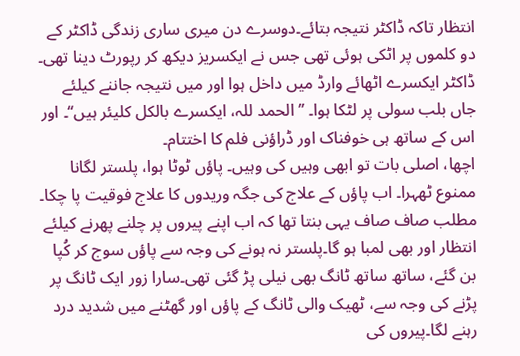انتظار تاکہ ڈاکٹر نتیجہ بتائے۔دوسرے دن میری ساری زندگی ڈاکٹر کے دو کلموں پر اٹکی ہوئی تھی جس نے ایکسریز دیکھ کر رپورٹ دینا تھی۔ ڈاکٹر ایکسرے اٹھائے وارڈ میں داخل ہوا اور میں نتیجہ جاننے کیلئے جاں بلب سولی پر لٹکا ہوا۔ ’’الحمد للہ، ایکسرے بالکل کلیئر ہیں‘‘۔ اور اس کے ساتھ ہی خوفناک اور ڈراؤنی فلم کا اختتام۔
اچھا، اصلی بات تو ابھی وہیں کی وہیں۔ پاؤں ٹوٹا ہوا، پلستر لگانا ممنوع ٹھہرا۔ اب پاؤں کے علاج کی جگہ وریدوں کا علاج فوقیت پا چکا۔ مطلب صاف صاف یہی بنتا تھا کہ اب اپنے پیروں پر چلنے پھرنے کیلئے انتظار اور بھی لمبا ہو گا۔پلستر نہ ہونے کی وجہ سے پاؤں سوج کر کُپا بن گئے، ساتھ ساتھ ٹانگ بھی نیلی پڑ گئی تھی۔سارا زور ایک ٹانگ پر پڑنے کی وجہ سے، ٹھیک والی ٹانگ کے پاؤں اور گھٹنے میں شدید درد رہنے لگا۔پیروں کی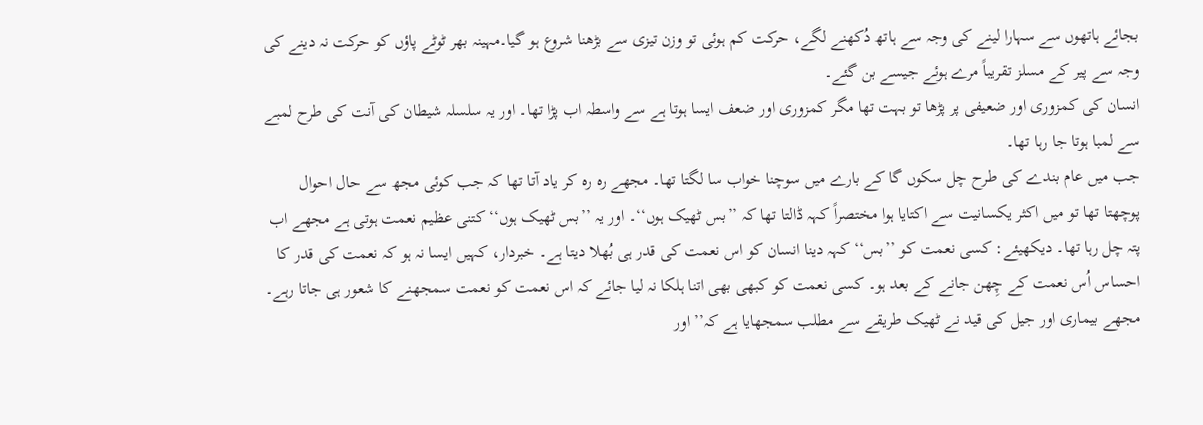بجائے ہاتھوں سے سہارا لینے کی وجہ سے ہاتھ دُکھنے لگے، حرکت کم ہوئی تو وزن تیزی سے بڑھنا شروع ہو گیا۔مہینہ بھر ٹوٹے پاؤں کو حرکت نہ دینے کی وجہ سے پیر کے مسلز تقریباً مرے ہوئے جیسے بن گئے۔
انسان کی کمزوری اور ضعیفی پر پڑھا تو بہت تھا مگر کمزوری اور ضعف ایسا ہوتا ہے سے واسطہ اب پڑا تھا۔ اور یہ سلسلہ شیطان کی آنت کی طرح لمبے سے لمبا ہوتا جا رہا تھا۔
جب میں عام بندے کی طرح چل سکوں گا کے بارے میں سوچنا خواب سا لگتا تھا۔ مجھے رہ رہ کر یاد آتا تھا کہ جب کوئی مجھ سے حال احوال پوچھتا تھا تو میں اکثر یکسانیت سے اکتایا ہوا مختصراً کہہ ڈالتا تھا کہ ’’بس ٹھیک ہوں‘‘۔ اور یہ ’’بس ٹھیک ہوں‘‘ کتنی عظیم نعمت ہوتی ہے مجھے اب پتہ چل رہا تھا۔ دیکھیئے: کسی نعمت کو ’’بس‘‘ کہہ دینا انسان کو اس نعمت کی قدر ہی بُھلا دیتا ہے۔ خبردار، کہیں ایسا نہ ہو کہ نعمت کی قدر کا احساس اُس نعمت کے چِھن جانے کے بعد ہو۔ کسی نعمت کو کبھی بھی اتنا ہلکا نہ لیا جائے کہ اس نعمت کو نعمت سمجھنے کا شعور ہی جاتا رہے۔
مجھے بیماری اور جیل کی قید نے ٹھیک طریقے سے مطلب سمجھایا ہے کہ’’ اور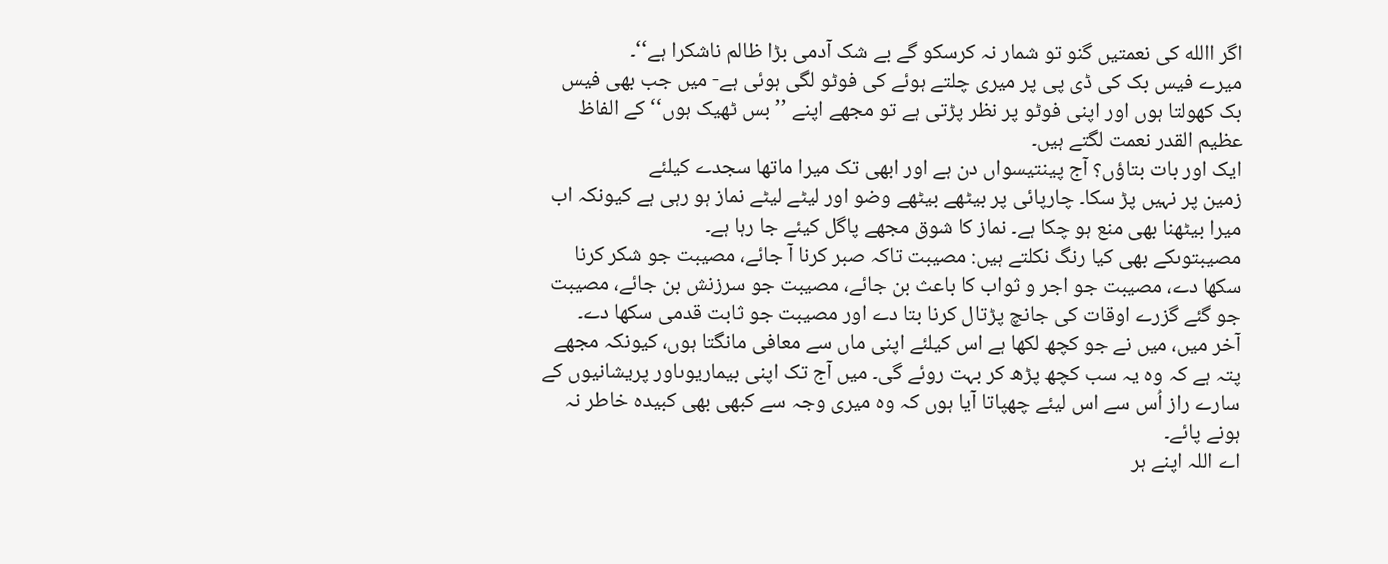اگر االله کی نعمتیں گنو تو شمار نہ کرسکو گے بے شک آدمی بڑا ظالم ناشکرا ہے‘‘۔
میرے فیس بک کی ڈی پی پر میری چلتے ہوئے کی فوٹو لگی ہوئی ہے- میں جب بھی فیس بک کھولتا ہوں اور اپنی فوٹو پر نظر پڑتی ہے تو مجھے اپنے ’’بس ٹھیک ہوں‘‘ کے الفاظ عظیم القدر نعمت لگتے ہیں۔
ایک اور بات بتاؤں؟ آج پینتیسواں دن ہے اور ابھی تک میرا ماتھا سجدے کیلئے
زمین پر نہیں پڑ سکا۔ چارپائی پر بیٹھے بیٹھے وضو اور لیٹے لیٹے نماز ہو رہی ہے کیونکہ اب میرا بیٹھنا بھی منع ہو چکا ہے۔ نماز کا شوق مجھے پاگل کیئے جا رہا ہے۔
مصیبتوںکے بھی کیا رنگ نکلتے ہیں: مصیبت تاکہ صبر کرنا آ جائے، مصیبت جو شکر کرنا سکھا دے، مصیبت جو اجر و ثواب کا باعث بن جائے، مصیبت جو سرزنش بن جائے، مصیبت جو گئے گزرے اوقات کی جانچ پڑتال کرنا بتا دے اور مصیبت جو ثابت قدمی سکھا دے۔
آخر میں، میں نے جو کچھ لکھا ہے اس کیلئے اپنی ماں سے معافی مانگتا ہوں، کیونکہ مجھے پتہ ہے کہ وہ یہ سب کچھ پڑھ کر بہت روئے گی۔ میں آج تک اپنی بیماریوںاور پریشانیوں کے سارے راز اُس سے اس لیئے چھپاتا آیا ہوں کہ وہ میری وجہ سے کبھی بھی کبیدہ خاطر نہ ہونے پائے۔
اے اللہ اپنے ہر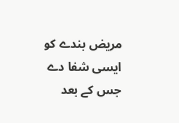مریض بندے کو ایسی شفا دے جس کے بعد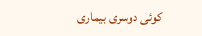کوئی دوسری بیماری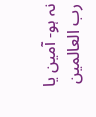نہ ہو- آمین یا رب العالمین